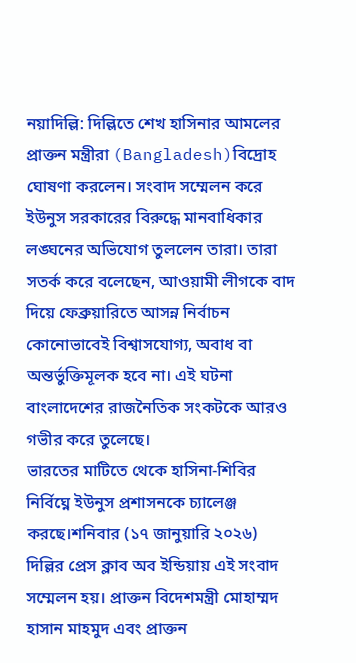নয়াদিল্লি: দিল্লিতে শেখ হাসিনার আমলের প্রাক্তন মন্ত্রীরা (Bangladesh)বিদ্রোহ ঘোষণা করলেন। সংবাদ সম্মেলন করে ইউনুস সরকারের বিরুদ্ধে মানবাধিকার লঙ্ঘনের অভিযোগ তুললেন তারা। তারা সতর্ক করে বলেছেন, আওয়ামী লীগকে বাদ দিয়ে ফেব্রুয়ারিতে আসন্ন নির্বাচন কোনোভাবেই বিশ্বাসযোগ্য, অবাধ বা অন্তর্ভুক্তিমূলক হবে না। এই ঘটনা বাংলাদেশের রাজনৈতিক সংকটকে আরও গভীর করে তুলেছে।
ভারতের মাটিতে থেকে হাসিনা-শিবির নির্বিঘ্নে ইউনুস প্রশাসনকে চ্যালেঞ্জ করছে।শনিবার (১৭ জানুয়ারি ২০২৬) দিল্লির প্রেস ক্লাব অব ইন্ডিয়ায় এই সংবাদ সম্মেলন হয়। প্রাক্তন বিদেশমন্ত্রী মোহাম্মদ হাসান মাহমুদ এবং প্রাক্তন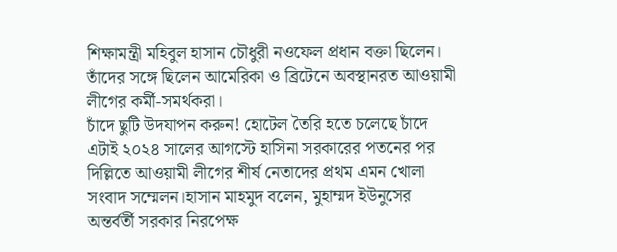শিক্ষামন্ত্রী মহিবুল হাসান চৌধুরী নওফেল প্রধান বক্তা ছিলেন। তাঁদের সঙ্গে ছিলেন আমেরিকা ও ব্রিটেনে অবস্থানরত আওয়ামী লীগের কর্মী-সমর্থকরা।
চাঁদে ছুটি উদযাপন করুন! হোটেল তৈরি হতে চলেছে চাঁদে
এটাই ২০২৪ সালের আগস্টে হাসিনা সরকারের পতনের পর দিল্লিতে আওয়ামী লীগের শীর্ষ নেতাদের প্রথম এমন খোলা সংবাদ সম্মেলন।হাসান মাহমুদ বলেন, মুহাম্মদ ইউনুসের অন্তর্বর্তী সরকার নিরপেক্ষ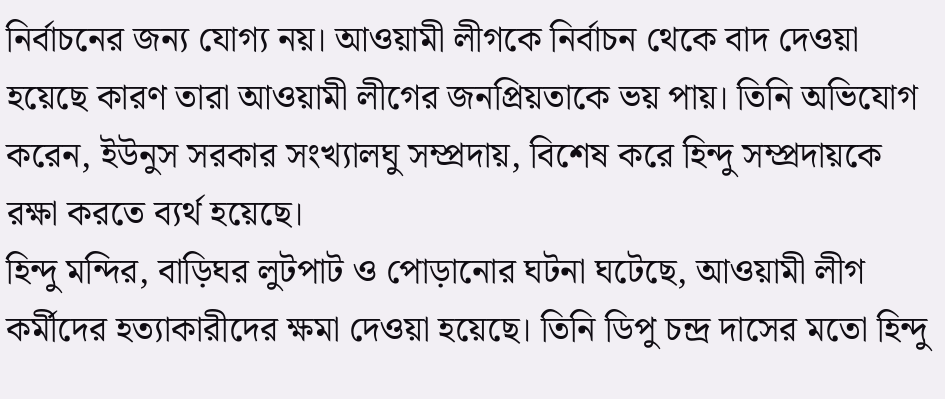নির্বাচনের জন্য যোগ্য নয়। আওয়ামী লীগকে নির্বাচন থেকে বাদ দেওয়া হয়েছে কারণ তারা আওয়ামী লীগের জনপ্রিয়তাকে ভয় পায়। তিনি অভিযোগ করেন, ইউনুস সরকার সংখ্যালঘু সম্প্রদায়, বিশেষ করে হিন্দু সম্প্রদায়কে রক্ষা করতে ব্যর্থ হয়েছে।
হিন্দু মন্দির, বাড়িঘর লুটপাট ও পোড়ানোর ঘটনা ঘটেছে, আওয়ামী লীগ কর্মীদের হত্যাকারীদের ক্ষমা দেওয়া হয়েছে। তিনি ডিপু চন্দ্র দাসের মতো হিন্দু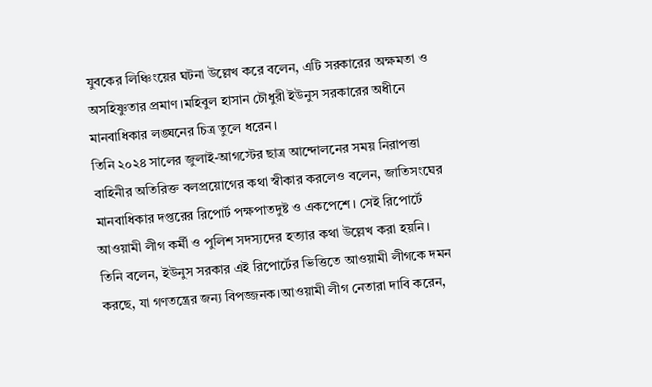যুবকের লিঞ্চিংয়ের ঘটনা উল্লেখ করে বলেন, এটি সরকারের অক্ষমতা ও অসহিষ্ণুতার প্রমাণ।মহিবুল হাসান চৌধুরী ইউনুস সরকারের অধীনে মানবাধিকার লঙ্ঘনের চিত্র তুলে ধরেন।
তিনি ২০২৪ সালের জুলাই-আগস্টের ছাত্র আন্দোলনের সময় নিরাপত্তা বাহিনীর অতিরিক্ত বলপ্রয়োগের কথা স্বীকার করলেও বলেন, জাতিসংঘের মানবাধিকার দপ্তরের রিপোর্ট পক্ষপাতদুষ্ট ও একপেশে। সেই রিপোর্টে আওয়ামী লীগ কর্মী ও পুলিশ সদস্যদের হত্যার কথা উল্লেখ করা হয়নি। তিনি বলেন, ইউনুস সরকার এই রিপোর্টের ভিত্তিতে আওয়ামী লীগকে দমন করছে, যা গণতন্ত্রের জন্য বিপজ্জনক।আওয়ামী লীগ নেতারা দাবি করেন,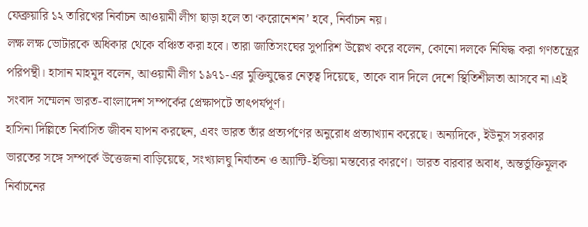ফেব্রুয়ারি ১২ তারিখের নির্বাচন আওয়ামী লীগ ছাড়া হলে তা ‘করোনেশন’ হবে, নির্বাচন নয়।
লক্ষ লক্ষ ভোটারকে অধিকার থেকে বঞ্চিত করা হবে। তারা জাতিসংঘের সুপারিশ উল্লেখ করে বলেন, কোনো দলকে নিষিদ্ধ করা গণতন্ত্রের পরিপন্থী। হাসান মাহমুদ বলেন, আওয়ামী লীগ ১৯৭১-এর মুক্তিযুদ্ধের নেতৃত্ব দিয়েছে, তাকে বাদ দিলে দেশে স্থিতিশীলতা আসবে না।এই সংবাদ সম্মেলন ভারত-বাংলাদেশ সম্পর্কের প্রেক্ষাপটে তাৎপর্যপূর্ণ।
হাসিনা দিল্লিতে নির্বাসিত জীবন যাপন করছেন, এবং ভারত তাঁর প্রত্যর্পণের অনুরোধ প্রত্যাখ্যান করেছে। অন্যদিকে, ইউনুস সরকার ভারতের সঙ্গে সম্পর্কে উত্তেজনা বাড়িয়েছে, সংখ্যালঘু নির্যাতন ও অ্যান্টি-ইন্ডিয়া মন্তব্যের কারণে। ভারত বারবার অবাধ, অন্তর্ভুক্তিমূলক নির্বাচনের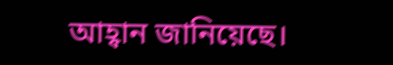আহ্বান জানিয়েছে।